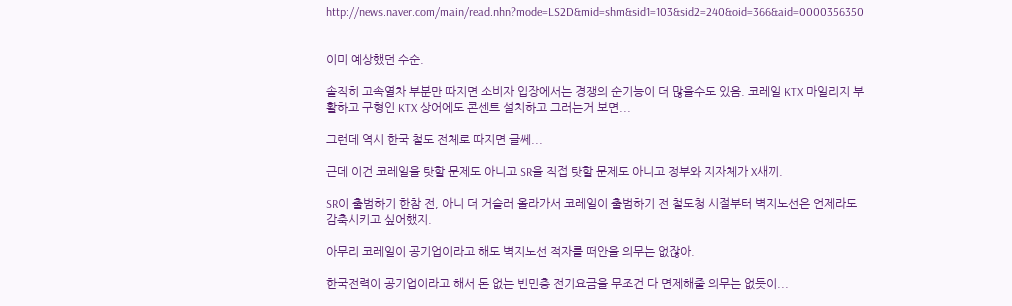http://news.naver.com/main/read.nhn?mode=LS2D&mid=shm&sid1=103&sid2=240&oid=366&aid=0000356350


이미 예상했던 수순.

솔직히 고속열차 부분만 따지면 소비자 입장에서는 경쟁의 순기능이 더 많을수도 있음. 코레일 KTX 마일리지 부활하고 구형인 KTX 상어에도 콘센트 설치하고 그러는거 보면...

그런데 역시 한국 철도 전체로 따지면 글쎄...

근데 이건 코레일을 탓할 문제도 아니고 SR을 직접 탓할 문제도 아니고 정부와 지자체가 X새끼.

SR이 출범하기 한참 전, 아니 더 거슬러 올라가서 코레일이 출범하기 전 철도청 시절부터 벽지노선은 언제라도 감축시키고 싶어했지.

아무리 코레일이 공기업이라고 해도 벽지노선 적자를 떠안을 의무는 없잖아.

한국전력이 공기업이라고 해서 돈 없는 빈민층 전기요금을 무조건 다 면제해줄 의무는 없듯이...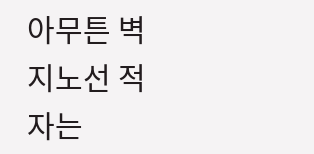아무튼 벽지노선 적자는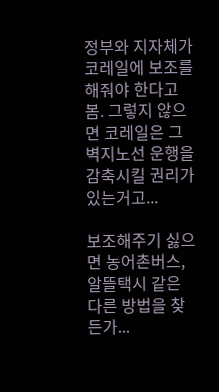정부와 지자체가 코레일에 보조를 해줘야 한다고 봄. 그렇지 않으면 코레일은 그 벽지노선 운행을 감축시킬 권리가 있는거고...

보조해주기 싫으면 농어촌버스, 알뜰택시 같은 다른 방법을 찾든가...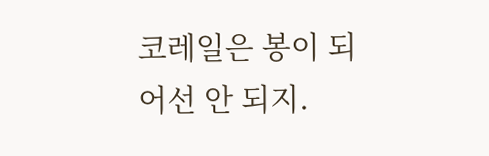코레일은 봉이 되어선 안 되지.